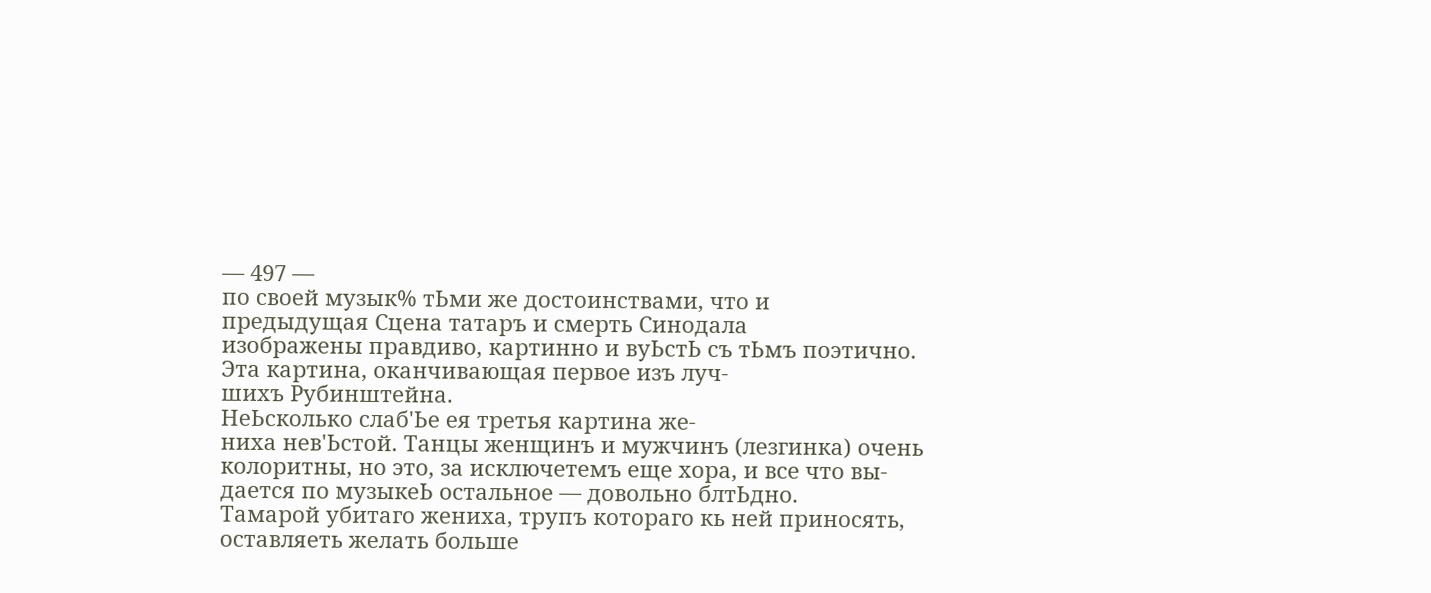— 497 —
по своей музык% тЬми же достоинствами, что и
предыдущая Сцена татаръ и смерть Синодала
изображены правдиво, картинно и вуЬстЬ съ тЬмъ поэтично.
Эта картина, оканчивающая первое изъ луч-
шихъ Рубинштейна.
НеЬсколько слаб'Ье ея третья картина же-
ниха нев'Ьстой. Танцы женщинъ и мужчинъ (лезгинка) очень
колоритны, но это, за исключетемъ еще хора, и все что вы-
дается по музыкеЬ остальное — довольно блтЬдно.
Тамарой убитаго жениха, трупъ котораго кь ней приносять,
оставляеть желать больше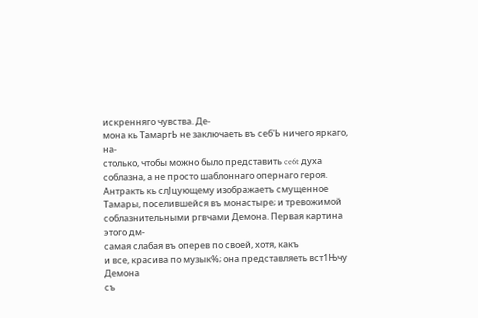искренняго чувства. Де-
мона кь ТамаргЬ не заключаеть въ себ'Ь ничего яркаго, на-
столько, чтобы можно было представить ce6t духа
соблазна, а не просто шаблоннаго опернаго героя.
Антракть кь слЈцующему изображаетъ смущенное
Тамары, поселившейся въ монастыре; и тревожимой
соблазнительными ргвчами Демона. Первая картина этого дм-
самая слабая въ оперев по своей, хотя, какъ
и все, красива по музык%; она представляеть вст1Њчу Демона
съ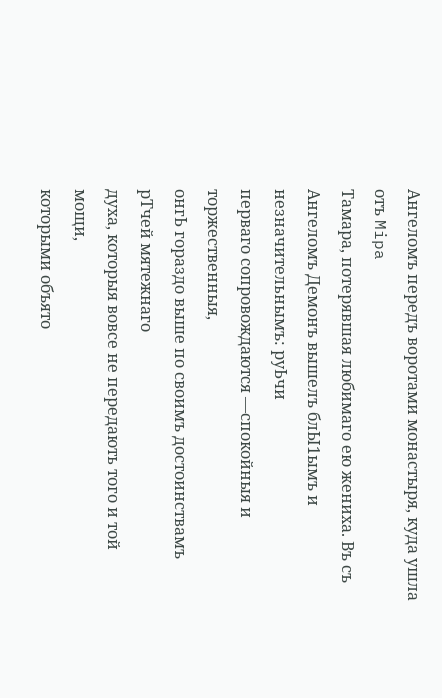Ангеломъ передъ воротами монастыря, куда ушла отъ Mipa
Тамара, потерявшая любимаго ею жениха. Въ съ
Ангеломъ Демонъ вышелъ блЫ1ымъ и незначительнымъ: руЬчи
перваго сопровождаются —спокойныя и торжественныя,
онгЬ гораздо выше по своимъ достоинствамъ рТчей мятежнаго
духа, которыя вовсе не передають того и той мощи,
которыми объято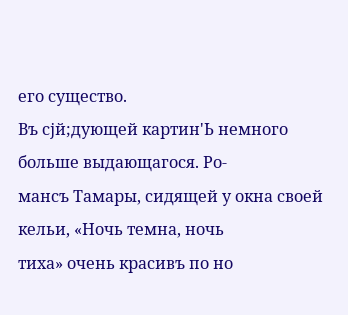его существо.
Въ сјй;дующей картин'Ь немного больше выдающагося. Ро-
мансъ Тамары, сидящей у окна своей кельи, «Ночь темна, ночь
тиха» очень красивъ по но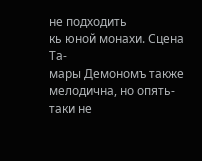не подходить
кь юной монахи. Сцена Та-
мары Демономъ также мелодична, но опять-таки не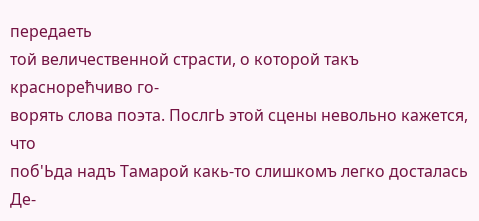передаеть
той величественной страсти, о которой такъ краснорећчиво го-
ворять слова поэта. ПослгЬ этой сцены невольно кажется, что
поб'Ьда надъ Тамарой какь-то слишкомъ легко досталась Де-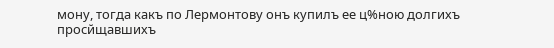мону, тогда какъ по Лермонтову онъ купилъ ее ц%ною долгихъ
просйщавшихъ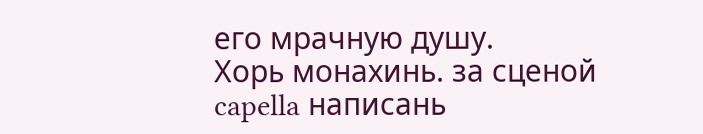его мрачную душу.
Хорь монахинь. за сценой capella написань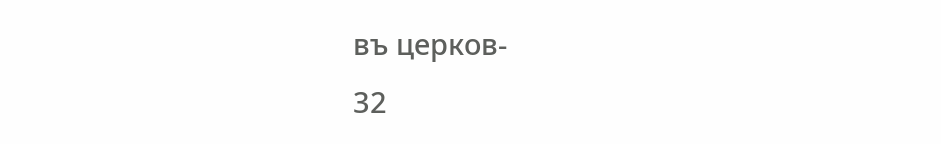въ церков-
32